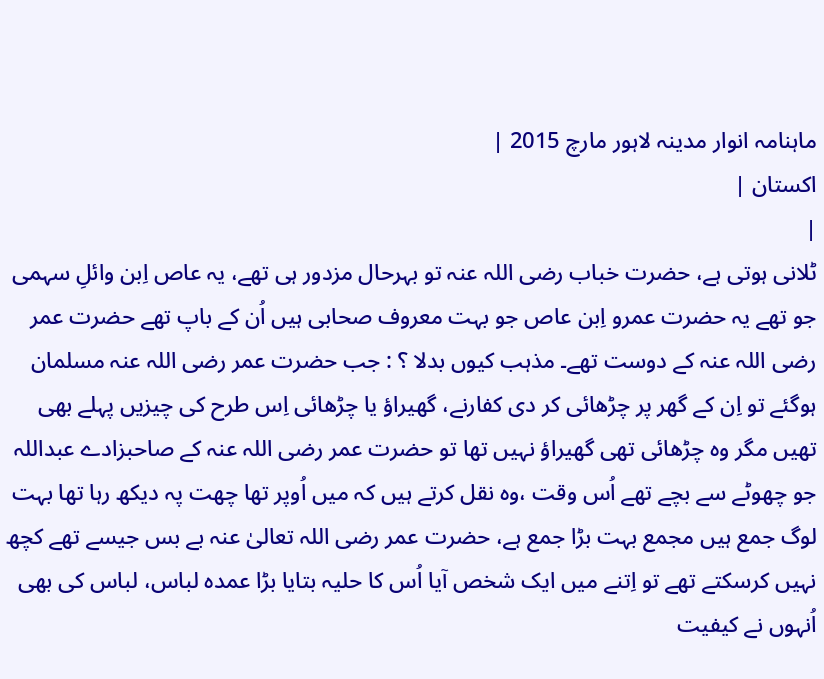ماہنامہ انوار مدینہ لاہور مارچ 2015 |
اكستان |
|
ٹلانی ہوتی ہے، حضرت خباب رضی اللہ عنہ تو بہرحال مزدور ہی تھے، یہ عاص اِبن وائلِ سہمی جو تھے یہ حضرت عمرو اِبن عاص جو بہت معروف صحابی ہیں اُن کے باپ تھے حضرت عمر رضی اللہ عنہ کے دوست تھے۔ مذہب کیوں بدلا ؟ : جب حضرت عمر رضی اللہ عنہ مسلمان ہوگئے تو اِن کے گھر پر چڑھائی کر دی کفارنے، گھیراؤ یا چڑھائی اِس طرح کی چیزیں پہلے بھی تھیں مگر وہ چڑھائی تھی گھیراؤ نہیں تھا تو حضرت عمر رضی اللہ عنہ کے صاحبزادے عبداللہ جو چھوٹے سے بچے تھے اُس وقت ،وہ نقل کرتے ہیں کہ میں اُوپر تھا چھت پہ دیکھ رہا تھا بہت لوگ جمع ہیں مجمع بہت بڑا جمع ہے، حضرت عمر رضی اللہ تعالیٰ عنہ بے بس جیسے تھے کچھ نہیں کرسکتے تھے تو اِتنے میں ایک شخص آیا اُس کا حلیہ بتایا بڑا عمدہ لباس، لباس کی بھی اُنہوں نے کیفیت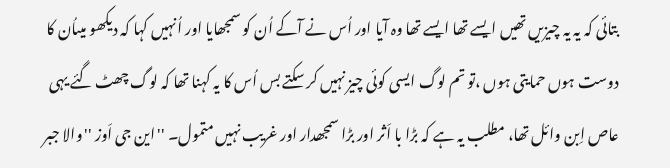بتائی کہ یہ یہ چیزیں تھیں ایسے تھا ایسے تھا وہ آیا اور اُس نے آکے اُن کو سمجھایا اور اُنہیں کہا کہ دیکھو میںاُن کا دوست ہوں حمایتی ہوں ،تو تم لوگ ایسی کوئی چیز نہیں کر سکتے بس اُس کا یہ کہنا تھا کہ لوگ چھٹ گئے یہی عاص اِبن وائل تھا، مطلب یہ ہے کہ بڑا با اَثر اور بڑا سمجھدار اور غریب نہیں متمول۔ ''این جی اَوز ''والا جبر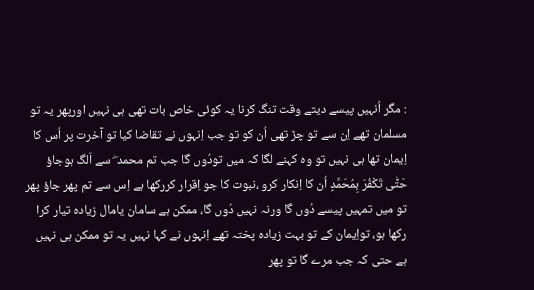: مگر اُنہیں پیسے دیتے وقت تنگ کرنا یہ کوئی خاص بات تھی ہی نہیں اورپھر یہ تو مسلمان تھے اِن سے تو چڑ تھی اُن کو تو جب اِنہوں نے تقاضا کیا تو آخرت پر اُس کا اِیمان تھا ہی نہیں تو وہ کہنے لگا کہ میں تودُوں گا جب تم محمد ۖ سے اَلگ ہوجاؤ حَتّٰی تَکْفُرَ بِمُحَمَّدٍ اُن کا اِنکار کرو ،نبوت کا جو اِقرار کررکھا ہے اِس سے تم پھر جاؤ پھر تو میں تمہیں پیسے دُوں گا ورنہ نہیں دُوں گا، ممکن ہے سامان یامال زیادہ تیار کرا رکھا ہو، تواِیمان کے تو بہت زیادہ پختہ تھے اِنہوں نے کہا نہیں یہ تو ممکن ہی نہیں ہے حتی کہ جب مرے گا تو پھر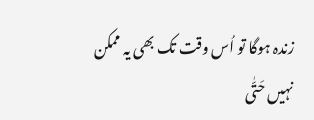زندہ ہوگا تو اُس وقت تک بھی یہ ممکن نہیں حَتّٰی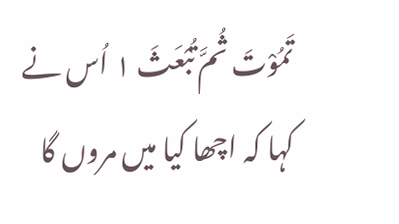تَمُوْتَ ثُمَّ تُبْعَثَ ١ اُس نے کہا کہ اچھا کیا میں مروں گا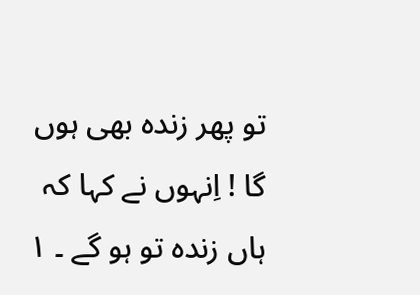تو پھر زندہ بھی ہوں گا ! اِنہوں نے کہا کہ ہاں زندہ تو ہو گے ۔ ١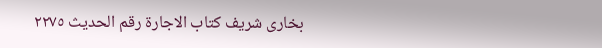بخاری شریف کتاب الاجارة رقم الحدیث ٢٢٧٥